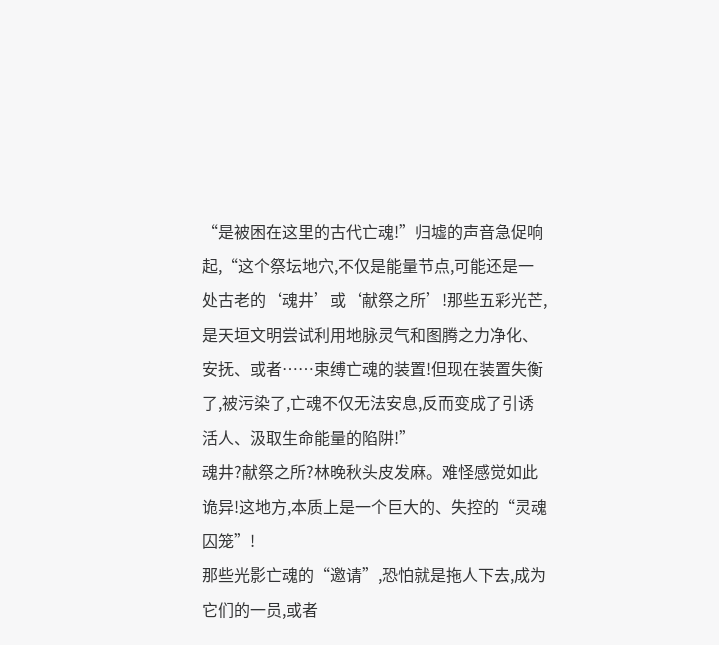“是被困在这里的古代亡魂!”归墟的声音急促响起,“这个祭坛地穴,不仅是能量节点,可能还是一处古老的‘魂井’或‘献祭之所’!那些五彩光芒,是天垣文明尝试利用地脉灵气和图腾之力净化、安抚、或者……束缚亡魂的装置!但现在装置失衡了,被污染了,亡魂不仅无法安息,反而变成了引诱活人、汲取生命能量的陷阱!”
魂井?献祭之所?林晚秋头皮发麻。难怪感觉如此诡异!这地方,本质上是一个巨大的、失控的“灵魂囚笼”!
那些光影亡魂的“邀请”,恐怕就是拖人下去,成为它们的一员,或者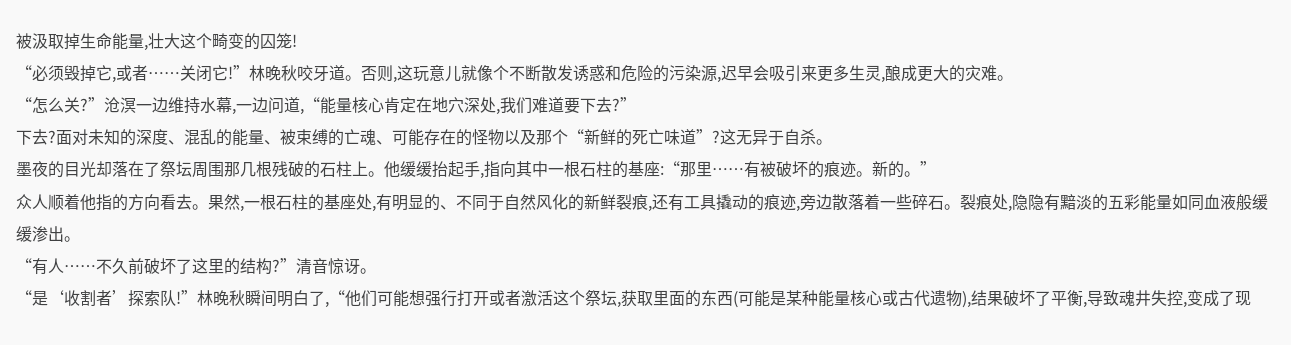被汲取掉生命能量,壮大这个畸变的囚笼!
“必须毁掉它,或者……关闭它!”林晚秋咬牙道。否则,这玩意儿就像个不断散发诱惑和危险的污染源,迟早会吸引来更多生灵,酿成更大的灾难。
“怎么关?”沧溟一边维持水幕,一边问道,“能量核心肯定在地穴深处,我们难道要下去?”
下去?面对未知的深度、混乱的能量、被束缚的亡魂、可能存在的怪物以及那个“新鲜的死亡味道”?这无异于自杀。
墨夜的目光却落在了祭坛周围那几根残破的石柱上。他缓缓抬起手,指向其中一根石柱的基座:“那里……有被破坏的痕迹。新的。”
众人顺着他指的方向看去。果然,一根石柱的基座处,有明显的、不同于自然风化的新鲜裂痕,还有工具撬动的痕迹,旁边散落着一些碎石。裂痕处,隐隐有黯淡的五彩能量如同血液般缓缓渗出。
“有人……不久前破坏了这里的结构?”清音惊讶。
“是‘收割者’探索队!”林晚秋瞬间明白了,“他们可能想强行打开或者激活这个祭坛,获取里面的东西(可能是某种能量核心或古代遗物),结果破坏了平衡,导致魂井失控,变成了现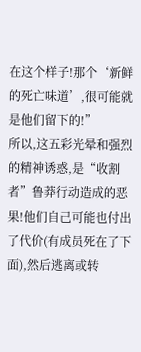在这个样子!那个‘新鲜的死亡味道’,很可能就是他们留下的!”
所以,这五彩光晕和强烈的精神诱惑,是“收割者”鲁莽行动造成的恶果!他们自己可能也付出了代价(有成员死在了下面),然后逃离或转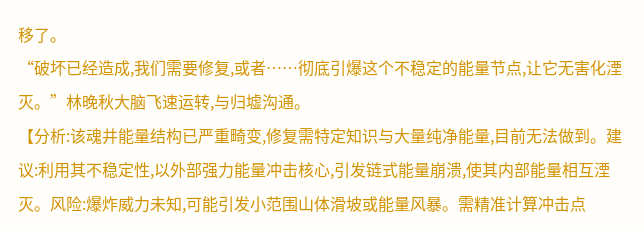移了。
“破坏已经造成,我们需要修复,或者……彻底引爆这个不稳定的能量节点,让它无害化湮灭。”林晚秋大脑飞速运转,与归墟沟通。
【分析:该魂井能量结构已严重畸变,修复需特定知识与大量纯净能量,目前无法做到。建议:利用其不稳定性,以外部强力能量冲击核心,引发链式能量崩溃,使其内部能量相互湮灭。风险:爆炸威力未知,可能引发小范围山体滑坡或能量风暴。需精准计算冲击点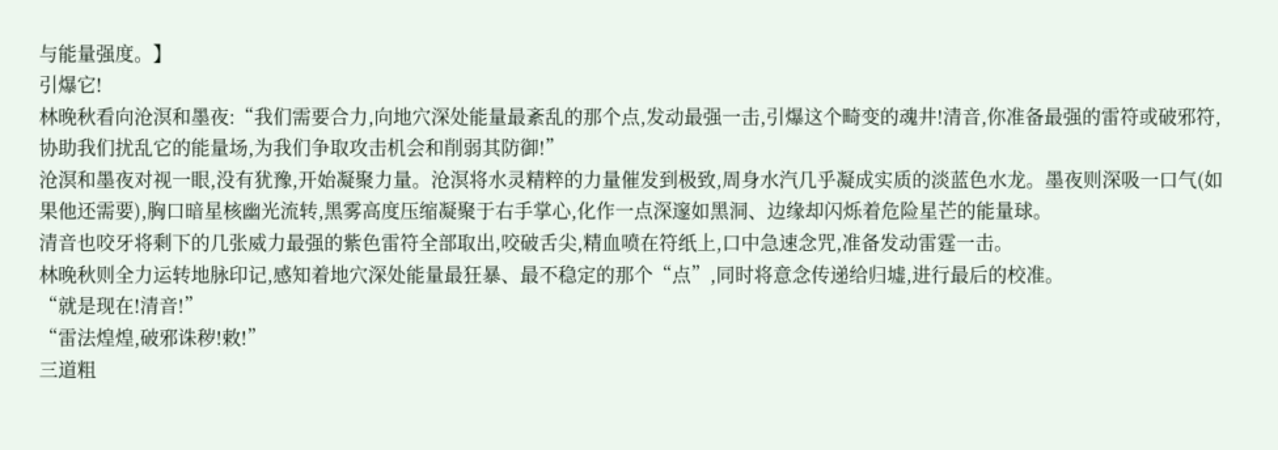与能量强度。】
引爆它!
林晚秋看向沧溟和墨夜:“我们需要合力,向地穴深处能量最紊乱的那个点,发动最强一击,引爆这个畸变的魂井!清音,你准备最强的雷符或破邪符,协助我们扰乱它的能量场,为我们争取攻击机会和削弱其防御!”
沧溟和墨夜对视一眼,没有犹豫,开始凝聚力量。沧溟将水灵精粹的力量催发到极致,周身水汽几乎凝成实质的淡蓝色水龙。墨夜则深吸一口气(如果他还需要),胸口暗星核幽光流转,黑雾高度压缩凝聚于右手掌心,化作一点深邃如黑洞、边缘却闪烁着危险星芒的能量球。
清音也咬牙将剩下的几张威力最强的紫色雷符全部取出,咬破舌尖,精血喷在符纸上,口中急速念咒,准备发动雷霆一击。
林晚秋则全力运转地脉印记,感知着地穴深处能量最狂暴、最不稳定的那个“点”,同时将意念传递给归墟,进行最后的校准。
“就是现在!清音!”
“雷法煌煌,破邪诛秽!敕!”
三道粗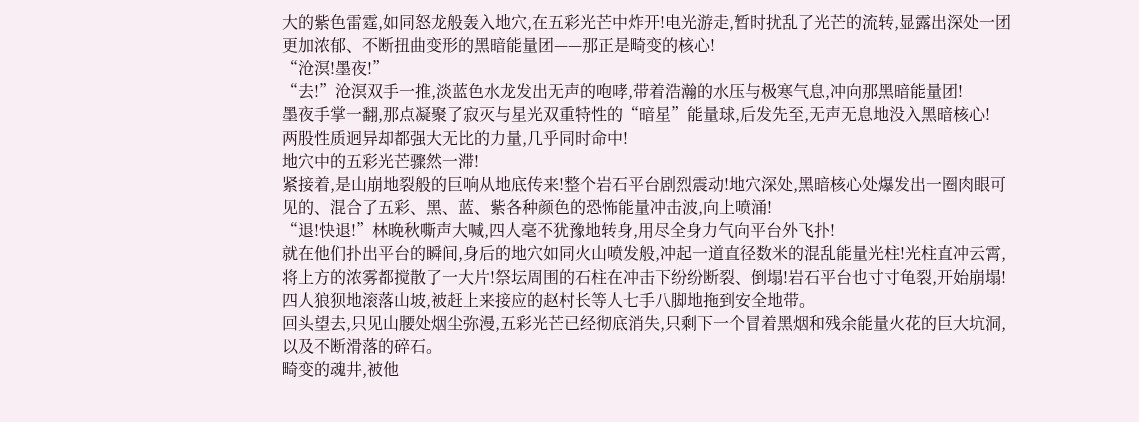大的紫色雷霆,如同怒龙般轰入地穴,在五彩光芒中炸开!电光游走,暂时扰乱了光芒的流转,显露出深处一团更加浓郁、不断扭曲变形的黑暗能量团——那正是畸变的核心!
“沧溟!墨夜!”
“去!”沧溟双手一推,淡蓝色水龙发出无声的咆哮,带着浩瀚的水压与极寒气息,冲向那黑暗能量团!
墨夜手掌一翻,那点凝聚了寂灭与星光双重特性的“暗星”能量球,后发先至,无声无息地没入黑暗核心!
两股性质迥异却都强大无比的力量,几乎同时命中!
地穴中的五彩光芒骤然一滞!
紧接着,是山崩地裂般的巨响从地底传来!整个岩石平台剧烈震动!地穴深处,黑暗核心处爆发出一圈肉眼可见的、混合了五彩、黑、蓝、紫各种颜色的恐怖能量冲击波,向上喷涌!
“退!快退!”林晚秋嘶声大喊,四人毫不犹豫地转身,用尽全身力气向平台外飞扑!
就在他们扑出平台的瞬间,身后的地穴如同火山喷发般,冲起一道直径数米的混乱能量光柱!光柱直冲云霄,将上方的浓雾都搅散了一大片!祭坛周围的石柱在冲击下纷纷断裂、倒塌!岩石平台也寸寸龟裂,开始崩塌!
四人狼狈地滚落山坡,被赶上来接应的赵村长等人七手八脚地拖到安全地带。
回头望去,只见山腰处烟尘弥漫,五彩光芒已经彻底消失,只剩下一个冒着黑烟和残余能量火花的巨大坑洞,以及不断滑落的碎石。
畸变的魂井,被他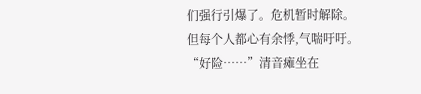们强行引爆了。危机暂时解除。
但每个人都心有余悸,气喘吁吁。
“好险……”清音瘫坐在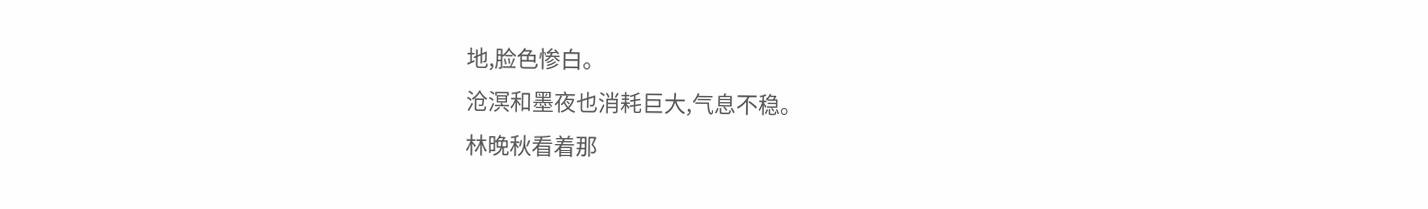地,脸色惨白。
沧溟和墨夜也消耗巨大,气息不稳。
林晚秋看着那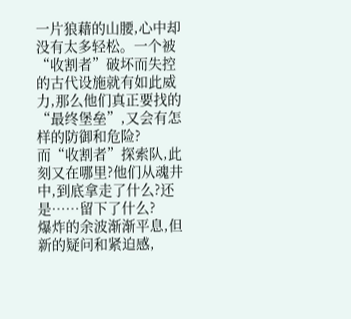一片狼藉的山腰,心中却没有太多轻松。一个被“收割者”破坏而失控的古代设施就有如此威力,那么他们真正要找的“最终堡垒”,又会有怎样的防御和危险?
而“收割者”探索队,此刻又在哪里?他们从魂井中,到底拿走了什么?还是……留下了什么?
爆炸的余波渐渐平息,但新的疑问和紧迫感,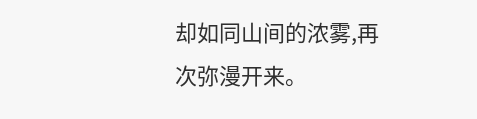却如同山间的浓雾,再次弥漫开来。